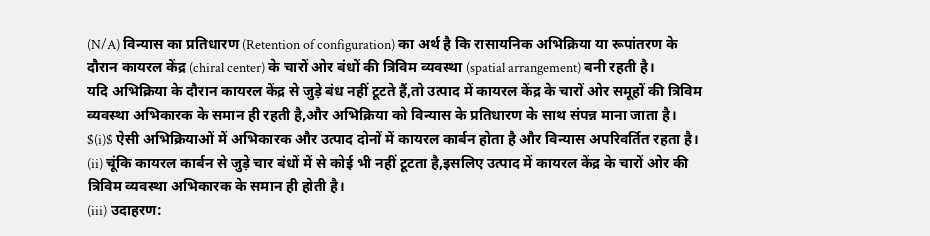(N/A) विन्यास का प्रतिधारण (Retention of configuration) का अर्थ है कि रासायनिक अभिक्रिया या रूपांतरण के दौरान कायरल केंद्र (chiral center) के चारों ओर बंधों की त्रिविम व्यवस्था (spatial arrangement) बनी रहती है।
यदि अभिक्रिया के दौरान कायरल केंद्र से जुड़े बंध नहीं टूटते हैं,तो उत्पाद में कायरल केंद्र के चारों ओर समूहों की त्रिविम व्यवस्था अभिकारक के समान ही रहती है,और अभिक्रिया को विन्यास के प्रतिधारण के साथ संपन्न माना जाता है।
$(i)$ ऐसी अभिक्रियाओं में अभिकारक और उत्पाद दोनों में कायरल कार्बन होता है और विन्यास अपरिवर्तित रहता है।
(ii) चूंकि कायरल कार्बन से जुड़े चार बंधों में से कोई भी नहीं टूटता है,इसलिए उत्पाद में कायरल केंद्र के चारों ओर की त्रिविम व्यवस्था अभिकारक के समान ही होती है।
(iii) उदाहरण: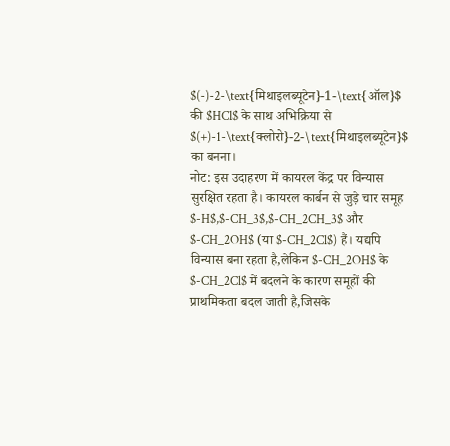$(-)-2-\text{मिथाइलब्यूटेन}-1-\text{ऑल}$ की $HCl$ के साथ अभिक्रिया से $(+)-1-\text{क्लोरो}-2-\text{मिथाइलब्यूटेन}$ का बनना।
नोट: इस उदाहरण में कायरल केंद्र पर विन्यास सुरक्षित रहता है। कायरल कार्बन से जुड़े चार समूह $-H$,$-CH_3$,$-CH_2CH_3$ और $-CH_2OH$ (या $-CH_2Cl$) हैं। यद्यपि विन्यास बना रहता है,लेकिन $-CH_2OH$ के $-CH_2Cl$ में बदलने के कारण समूहों की प्राथमिकता बदल जाती है,जिसके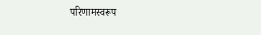परिणामस्वरूप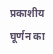प्रकाशीय घूर्णन का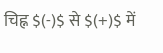चिह्न $(-)$ से $(+)$ में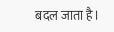बदल जाता है।